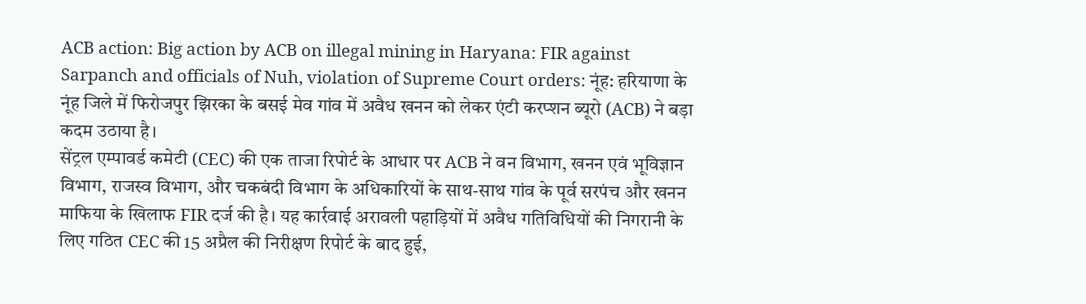ACB action: Big action by ACB on illegal mining in Haryana: FIR against Sarpanch and officials of Nuh, violation of Supreme Court orders: नूंह: हरियाणा के नूंह जिले में फिरोजपुर झिरका के बसई मेव गांव में अवैध खनन को लेकर एंटी करप्शन ब्यूरो (ACB) ने बड़ा कदम उठाया है।
सेंट्रल एम्पावर्ड कमेटी (CEC) की एक ताजा रिपोर्ट के आधार पर ACB ने वन विभाग, खनन एवं भूविज्ञान विभाग, राजस्व विभाग, और चकबंदी विभाग के अधिकारियों के साथ-साथ गांव के पूर्व सरपंच और खनन माफिया के खिलाफ FIR दर्ज की है। यह कार्रवाई अरावली पहाड़ियों में अवैध गतिविधियों की निगरानी के लिए गठित CEC की 15 अप्रैल की निरीक्षण रिपोर्ट के बाद हुई,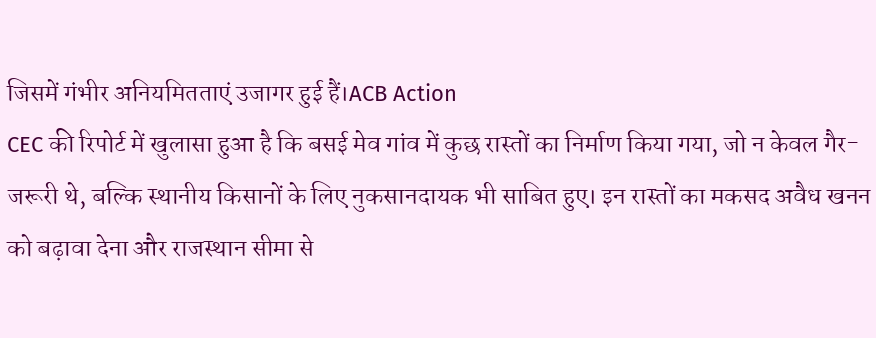जिसमें गंभीर अनियमितताएं उजागर हुई हैं।ACB Action
CEC की रिपोर्ट में खुलासा हुआ है कि बसई मेव गांव में कुछ रास्तों का निर्माण किया गया, जो न केवल गैर-जरूरी थे, बल्कि स्थानीय किसानों के लिए नुकसानदायक भी साबित हुए। इन रास्तों का मकसद अवैध खनन को बढ़ावा देना और राजस्थान सीमा से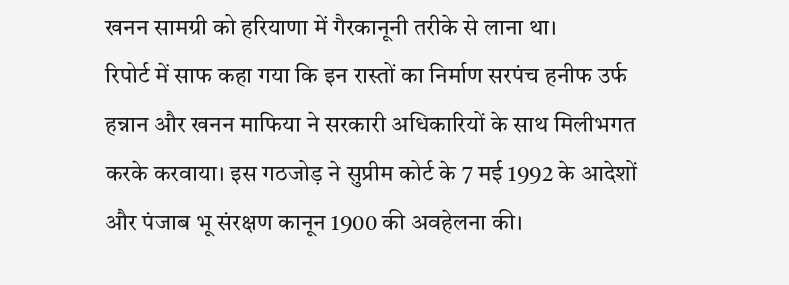खनन सामग्री को हरियाणा में गैरकानूनी तरीके से लाना था।
रिपोर्ट में साफ कहा गया कि इन रास्तों का निर्माण सरपंच हनीफ उर्फ हन्नान और खनन माफिया ने सरकारी अधिकारियों के साथ मिलीभगत करके करवाया। इस गठजोड़ ने सुप्रीम कोर्ट के 7 मई 1992 के आदेशों और पंजाब भू संरक्षण कानून 1900 की अवहेलना की।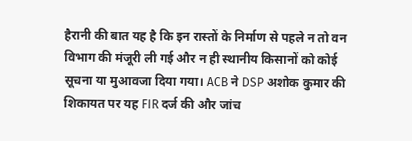हैरानी की बात यह है कि इन रास्तों के निर्माण से पहले न तो वन विभाग की मंजूरी ली गई और न ही स्थानीय किसानों को कोई सूचना या मुआवजा दिया गया। ACB ने DSP अशोक कुमार की शिकायत पर यह FIR दर्ज की और जांच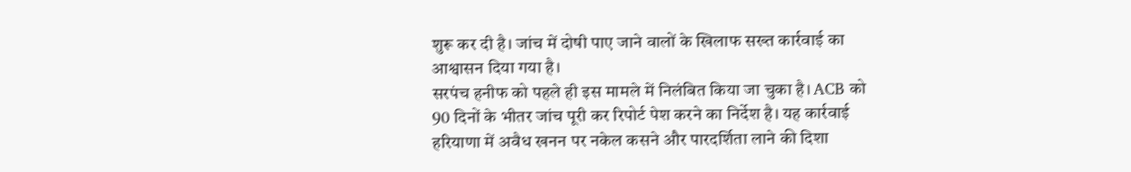शुरू कर दी है। जांच में दोषी पाए जाने वालों के खिलाफ सख्त कार्रवाई का आश्वासन दिया गया है।
सरपंच हनीफ को पहले ही इस मामले में निलंबित किया जा चुका है। ACB को 90 दिनों के भीतर जांच पूरी कर रिपोर्ट पेश करने का निर्देश है। यह कार्रवाई हरियाणा में अवैध खनन पर नकेल कसने और पारदर्शिता लाने की दिशा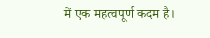में एक महत्वपूर्ण कदम है।